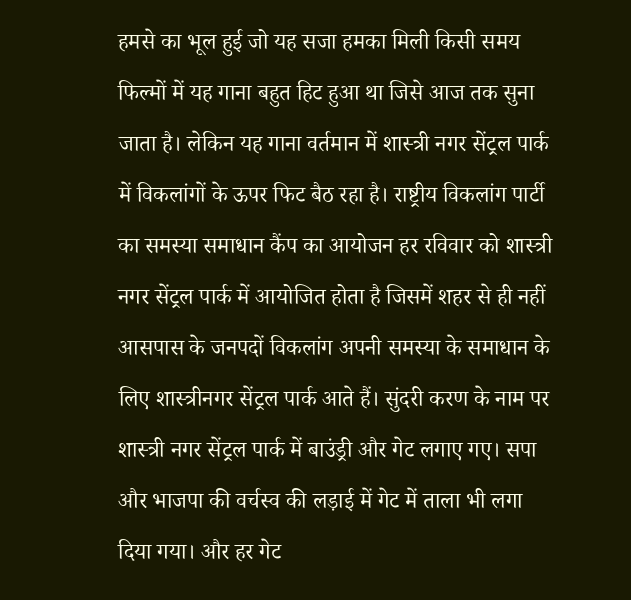हमसे का भूल हुई जो यह सजा हमका मिली किसी समय फिल्मों में यह गाना बहुत हिट हुआ था जिसे आज तक सुना जाता है। लेकिन यह गाना वर्तमान में शास्त्री नगर सेंट्रल पार्क में विकलांगों के ऊपर फिट बैठ रहा है। राष्ट्रीय विकलांग पार्टी का समस्या समाधान कैंप का आयोजन हर रविवार को शास्त्री नगर सेंट्रल पार्क में आयोजित होता है जिसमें शहर से ही नहीं आसपास के जनपदों विकलांग अपनी समस्या के समाधान के लिए शास्त्रीनगर सेंट्रल पार्क आते हैं। सुंदरी करण के नाम पर शास्त्री नगर सेंट्रल पार्क में बाउंड्री और गेट लगाए गए। सपा और भाजपा की वर्चस्व की लड़ाई में गेट में ताला भी लगा दिया गया। और हर गेट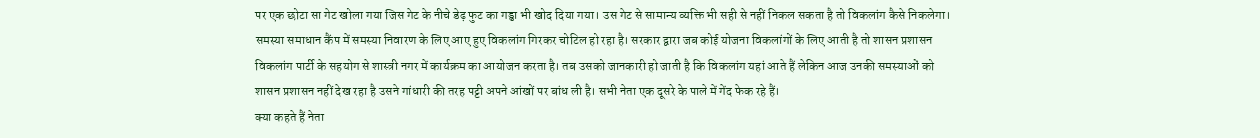पर एक छोटा सा गेट खोला गया जिस गेट के नीचे डेढ़ फुट का गड्ढा भी खोद दिया गया। उस गेट से सामान्य व्यक्ति भी सही से नहीं निकल सकता है तो विकलांग कैसे निकलेगा। समस्या समाधान कैंप में समस्या निवारण के लिए आए हुए विकलांग गिरकर चोटिल हो रहा है। सरकार द्वारा जब कोई योजना विकलांगों के लिए आती है तो शासन प्रशासन विकलांग पार्टी के सहयोग से शास्त्री नगर में कार्यक्रम का आयोजन करता है। तब उसको जानकारी हो जाती है कि विकलांग यहां आते हैं लेकिन आज उनकी समस्याओं को शासन प्रशासन नहीं देख रहा है उसने गांधारी की तरह पट्टी अपने आंखों पर बांध ली है। सभी नेता एक दूसरे के पाले में गेंद फेक रहे हैं।
क्या कहते हैं नेता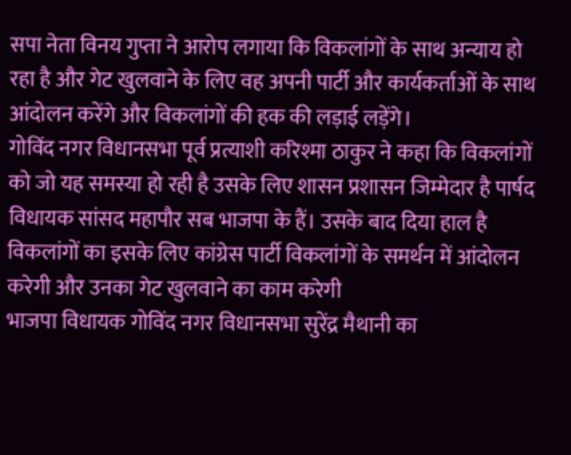सपा नेता विनय गुप्ता ने आरोप लगाया कि विकलांगों के साथ अन्याय हो रहा है और गेट खुलवाने के लिए वह अपनी पार्टी और कार्यकर्ताओं के साथ आंदोलन करेंगे और विकलांगों की हक की लड़ाई लड़ेंगे।
गोविंद नगर विधानसभा पूर्व प्रत्याशी करिश्मा ठाकुर ने कहा कि विकलांगों को जो यह समस्या हो रही है उसके लिए शासन प्रशासन जिम्मेदार है पार्षद विधायक सांसद महापौर सब भाजपा के हैं। उसके बाद दिया हाल है विकलांगों का इसके लिए कांग्रेस पार्टी विकलांगों के समर्थन में आंदोलन करेगी और उनका गेट खुलवाने का काम करेगी
भाजपा विधायक गोविंद नगर विधानसभा सुरेंद्र मैथानी का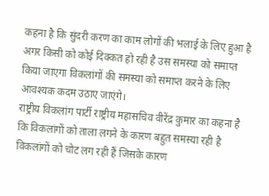कहना है कि सुंदरी करण का काम लोगों की भलाई के लिए हुआ है अगर किसी को कोई दिक्कत हो रही है उस समस्या को समाप्त किया जाएगा विकलांगों की समस्या को समाप्त करने के लिए आवश्यक कदम उठाए जाएंगे।
राष्ट्रीय विकलांग पार्टी राष्ट्रीय महासचिव वीरेंद्र कुमार का कहना है कि विकलांगों को ताला लगने के कारण बहुत समस्या रही है विकलांगों को चोट लग रही हैं जिसके कारण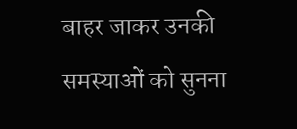बाहर जाकर उनकी समस्याओं को सुनना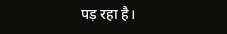पड़ रहा है।